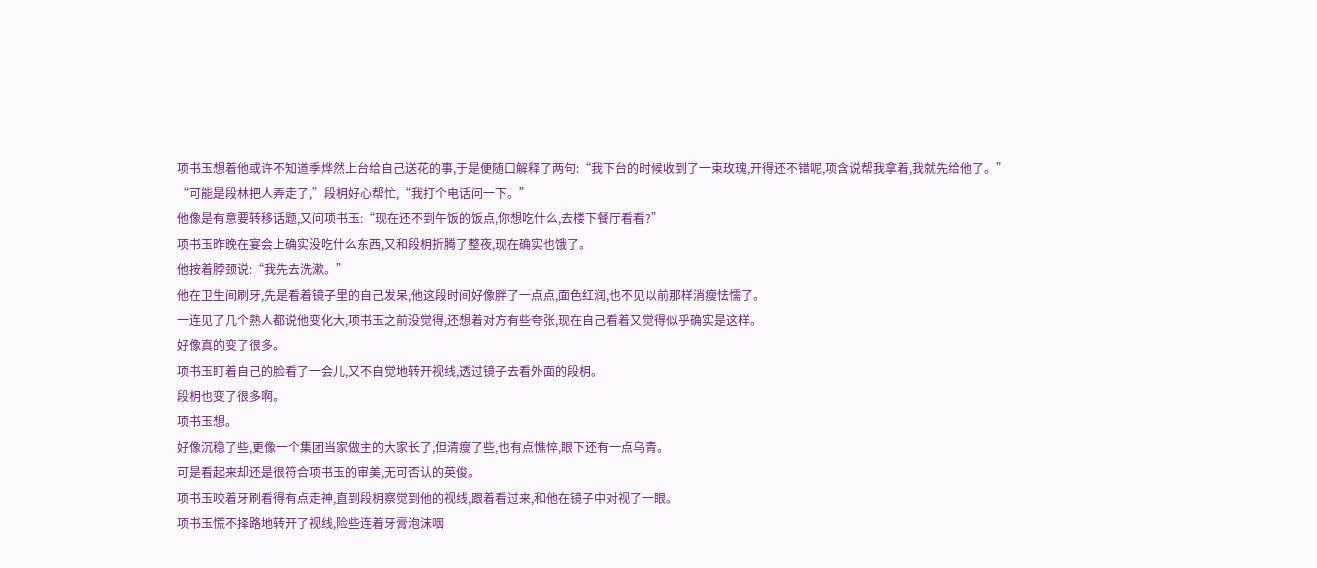项书玉想着他或许不知道季烨然上台给自己送花的事,于是便随口解释了两句:“我下台的时候收到了一束玫瑰,开得还不错呢,项含说帮我拿着,我就先给他了。”
“可能是段林把人弄走了,”段枂好心帮忙,“我打个电话问一下。”
他像是有意要转移话题,又问项书玉:“现在还不到午饭的饭点,你想吃什么,去楼下餐厅看看?”
项书玉昨晚在宴会上确实没吃什么东西,又和段枂折腾了整夜,现在确实也饿了。
他按着脖颈说:“我先去洗漱。”
他在卫生间刷牙,先是看着镜子里的自己发呆,他这段时间好像胖了一点点,面色红润,也不见以前那样消瘦怯懦了。
一连见了几个熟人都说他变化大,项书玉之前没觉得,还想着对方有些夸张,现在自己看着又觉得似乎确实是这样。
好像真的变了很多。
项书玉盯着自己的脸看了一会儿,又不自觉地转开视线,透过镜子去看外面的段枂。
段枂也变了很多啊。
项书玉想。
好像沉稳了些,更像一个集团当家做主的大家长了,但清瘦了些,也有点憔悴,眼下还有一点乌青。
可是看起来却还是很符合项书玉的审美,无可否认的英俊。
项书玉咬着牙刷看得有点走神,直到段枂察觉到他的视线,跟着看过来,和他在镜子中对视了一眼。
项书玉慌不择路地转开了视线,险些连着牙膏泡沫咽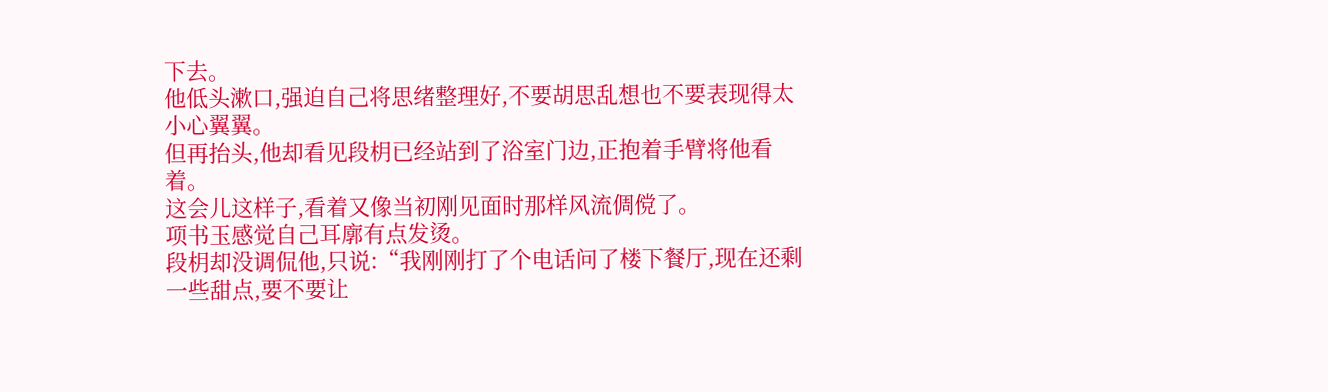下去。
他低头漱口,强迫自己将思绪整理好,不要胡思乱想也不要表现得太小心翼翼。
但再抬头,他却看见段枂已经站到了浴室门边,正抱着手臂将他看着。
这会儿这样子,看着又像当初刚见面时那样风流倜傥了。
项书玉感觉自己耳廓有点发烫。
段枂却没调侃他,只说:“我刚刚打了个电话问了楼下餐厅,现在还剩一些甜点,要不要让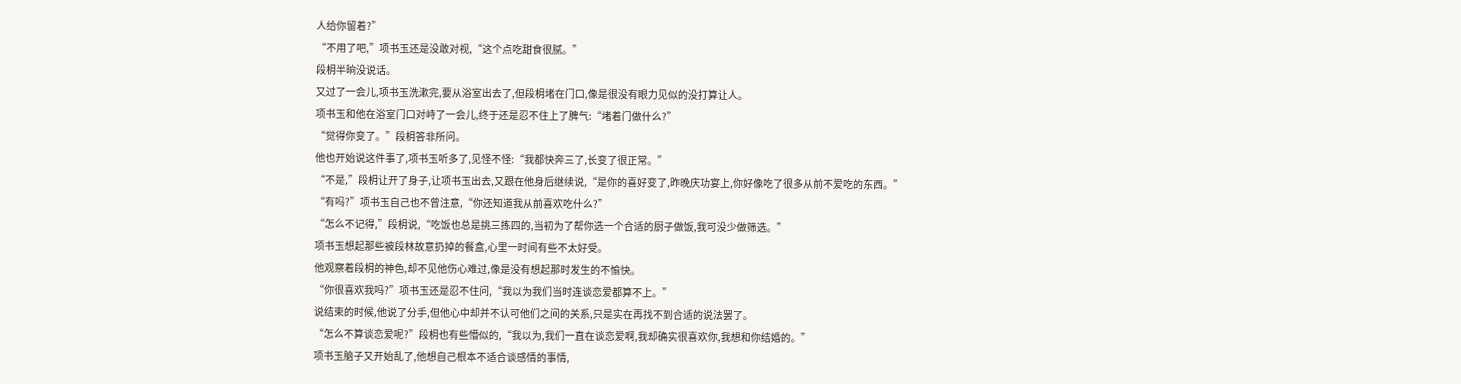人给你留着?”
“不用了吧,”项书玉还是没敢对视,“这个点吃甜食很腻。”
段枂半晌没说话。
又过了一会儿,项书玉洗漱完,要从浴室出去了,但段枂堵在门口,像是很没有眼力见似的没打算让人。
项书玉和他在浴室门口对峙了一会儿,终于还是忍不住上了脾气:“堵着门做什么?”
“觉得你变了。”段枂答非所问。
他也开始说这件事了,项书玉听多了,见怪不怪:“我都快奔三了,长变了很正常。”
“不是,”段枂让开了身子,让项书玉出去,又跟在他身后继续说,“是你的喜好变了,昨晚庆功宴上,你好像吃了很多从前不爱吃的东西。”
“有吗?”项书玉自己也不曾注意,“你还知道我从前喜欢吃什么?”
“怎么不记得,”段枂说,“吃饭也总是挑三拣四的,当初为了帮你选一个合适的厨子做饭,我可没少做筛选。”
项书玉想起那些被段林故意扔掉的餐盒,心里一时间有些不太好受。
他观察着段枂的神色,却不见他伤心难过,像是没有想起那时发生的不愉快。
“你很喜欢我吗?”项书玉还是忍不住问,“我以为我们当时连谈恋爱都算不上。”
说结束的时候,他说了分手,但他心中却并不认可他们之间的关系,只是实在再找不到合适的说法罢了。
“怎么不算谈恋爱呢?”段枂也有些懵似的,“我以为,我们一直在谈恋爱啊,我却确实很喜欢你,我想和你结婚的。”
项书玉脑子又开始乱了,他想自己根本不适合谈感情的事情,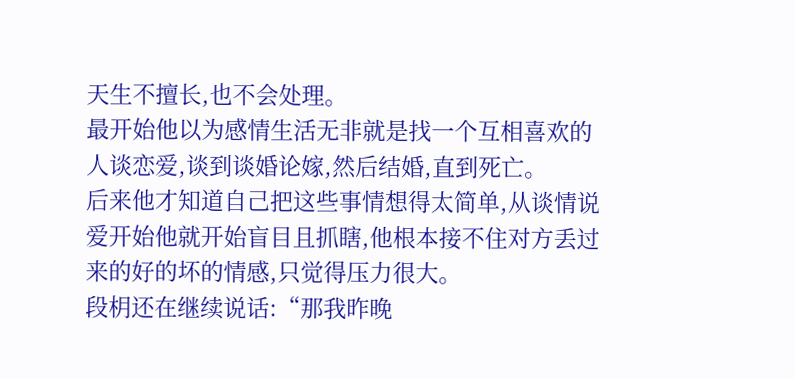天生不擅长,也不会处理。
最开始他以为感情生活无非就是找一个互相喜欢的人谈恋爱,谈到谈婚论嫁,然后结婚,直到死亡。
后来他才知道自己把这些事情想得太简单,从谈情说爱开始他就开始盲目且抓瞎,他根本接不住对方丢过来的好的坏的情感,只觉得压力很大。
段枂还在继续说话:“那我昨晚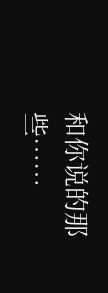和你说的那些……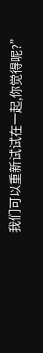我们可以重新试试在一起,你觉得呢?”